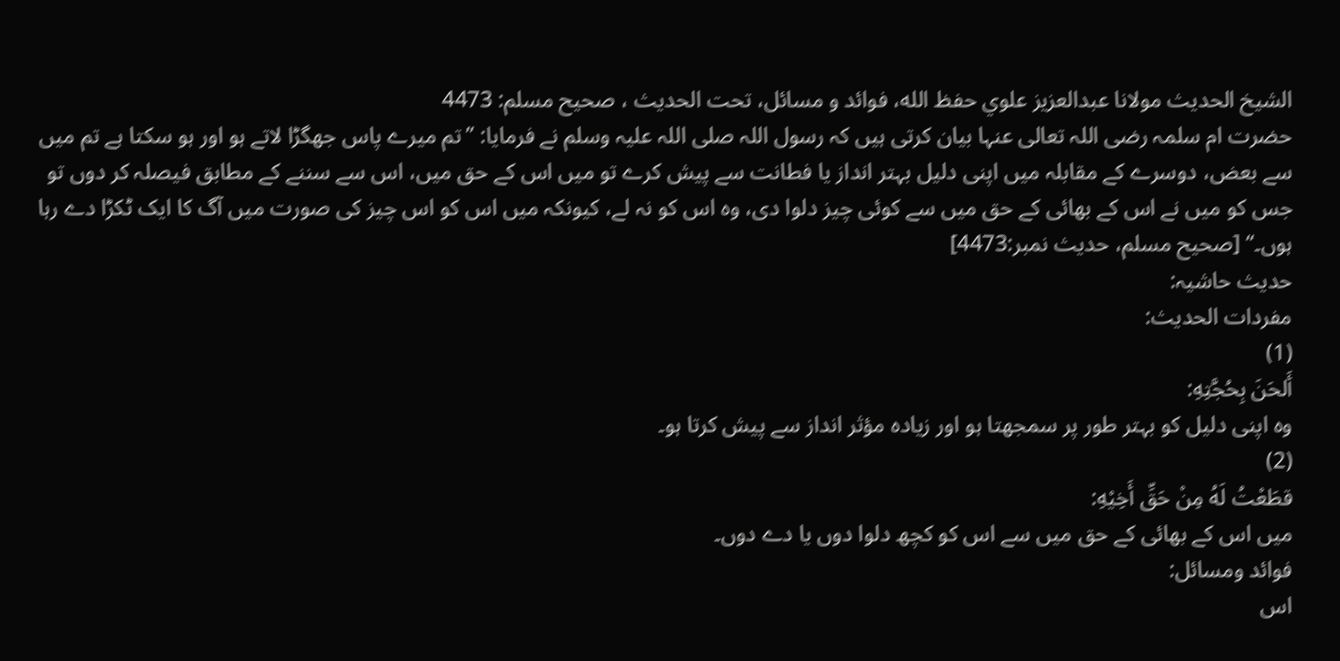الشيخ الحديث مولانا عبدالعزيز علوي حفظ الله، فوائد و مسائل، تحت الحديث ، صحيح مسلم: 4473
حضرت ام سلمہ رضی اللہ تعالی عنہا بیان کرتی ہیں کہ رسول اللہ صلی اللہ علیہ وسلم نے فرمایا: ”تم میرے پاس جھگڑا لاتے ہو اور ہو سکتا ہے تم میں سے بعض، دوسرے کے مقابلہ میں اپنی دلیل بہتر انداز یا فطانت سے پیش کرے تو میں اس کے حق میں، اس سے سننے کے مطابق فیصلہ کر دوں تو جس کو میں نے اس کے بھائی کے حق میں سے کوئی چیز دلوا دی، وہ اس کو نہ لے، کیونکہ میں اس کو اس چیز کی صورت میں آگ کا ایک ٹکڑا دے رہا ہوں۔“ [صحيح مسلم، حديث نمبر:4473]
حدیث حاشیہ:
مفردات الحدیث:
(1)
أَلحَنَ بِحُجَّتِهِ:
وہ اپنی دلیل کو بہتر طور پر سمجھتا ہو اور زیادہ مؤثر انداز سے پیش کرتا ہو۔
(2)
قطَعْتُ لَهُ مِنْ حَقِّ أَخِيْهِ:
میں اس کے بھائی کے حق میں سے اس کو کچھ دلوا دوں یا دے دوں۔
فوائد ومسائل:
اس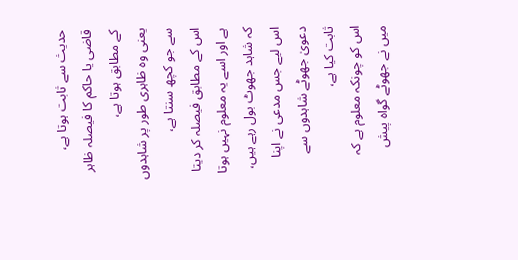حدیث سے ثابت ہوتا ہے،
قاضی یا حاکم کا فیصلہ ظاہر کے مطابق ہوتا ہے،
یعنی وہ ظاہری طور پر شاہدوں سے جو کچھ سنتا ہے،
اس کے مطابق فیصلہ کر دیتا ہے اور اسے یہ معلوم نہیں ہوتا کہ شاہد جھوٹ بول رہے ہیں،
اس لیے جس مدعی نے اپنا دعویٰ جھوٹے شاہدوں سے ثابت کیا ہے،
اس کو چونکہ معلوم ہے کہ میں نے جھوٹے گواہ پیش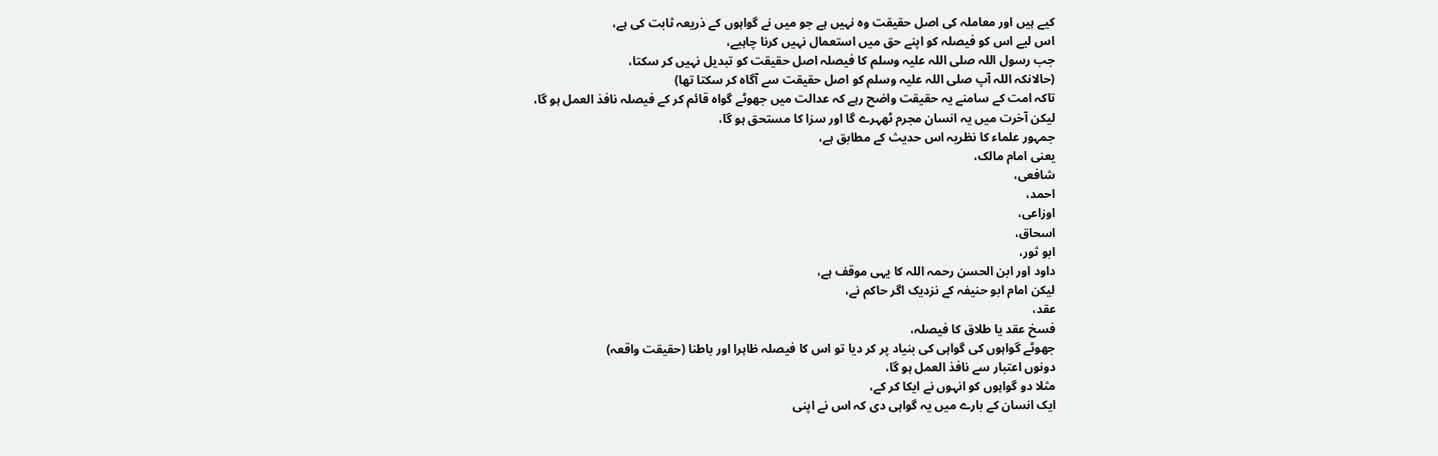کیے ہیں اور معاملہ کی اصل حقیقت وہ نہیں ہے جو میں نے گواہوں کے ذریعہ ثابت کی ہے،
اس لیے اس کو فیصلہ کو اپنے حق میں استعمال نہیں کرنا چاہیے،
جب رسول اللہ صلی اللہ علیہ وسلم کا فیصلہ اصل حقیقت کو تبدیل نہیں کر سکتا،
(حالانکہ اللہ آپ صلی اللہ علیہ وسلم کو اصل حقیقت سے آگاہ کر سکتا تھا)
تاکہ امت کے سامنے یہ حقیقت واضح رہے کہ عدالت میں جھوٹے گواہ قائم کر کے فیصلہ نافذ العمل ہو گا،
لیکن آخرت میں یہ انسان مجرم ٹھہرے گا اور سزا کا مستحق ہو گا،
جمہور علماء کا نظریہ اس حدیث کے مطابق ہے،
یعنی امام مالک،
شافعی،
احمد،
اوزاعی،
اسحاق،
ابو ثور،
داود اور ابن الحسن رحمہ اللہ کا یہی موقف ہے،
لیکن امام ابو حنیفہ کے نزدیک اگر حاکم نے،
عقد،
فسخ عقد یا طلاق کا فیصلہ،
جھوٹے گواہوں کی گواہی کی بنیاد پر کر دیا تو اس کا فیصلہ ظاہرا اور باطنا (حقیقت واقعہ)
دونوں اعتبار سے نافذ العمل ہو گا،
مثلا دو گواہوں کو انہوں نے ایکا کر کے،
ایک انسان کے بارے میں یہ گواہی دی کہ اس نے اپنی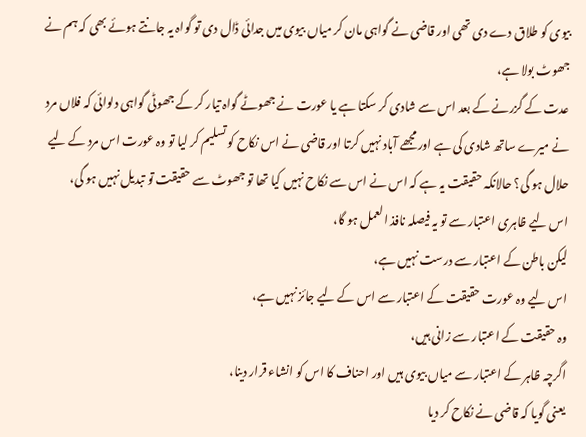بیوی کو طلاق دے دی تھی اور قاضی نے گواہی مان کر میاں بیوی میں جدائی ڈال دی تو گواہ یہ جانتے ہوئے بھی کہ ہم نے جھوٹ بولا ہے،
عدت کے گزرنے کے بعد اس سے شادی کر سکتا ہے یا عورت نے جھوٹے گواہ تیار کر کے جھوٹی گواہی دلوائی کہ فلاں مرد نے میرے ساتھ شادی کی ہے اور مجھے آباد نہیں کرتا اور قاضی نے اس نکاح کو تسلیم کر لیا تو وہ عورت اس مرد کے لیے حلال ہو گی؟ حالانکہ حقیقت یہ ہے کہ اس نے اس سے نکاح نہیں کیا تھا تو جھوٹ سے حقیقت تو تبدیل نہیں ہو گی،
اس لیے ظاہری اعتبار سے تو یہ فیصلہ نافذ العمل ہو گا،
لیکن باطن کے اعتبار سے درست نہیں ہے،
اس لیے وہ عورت حقیقت کے اعتبار سے اس کے لیے جائز نہیں ہے،
وہ حقیقت کے اعتبار سے زانی ہیں،
اگرچہ ظاہر کے اعتبار سے میاں بیوی ہیں اور احناف کا اس کو انشاء قرار دینا،
یعنی گویا کہ قاضی نے نکاح کر دیا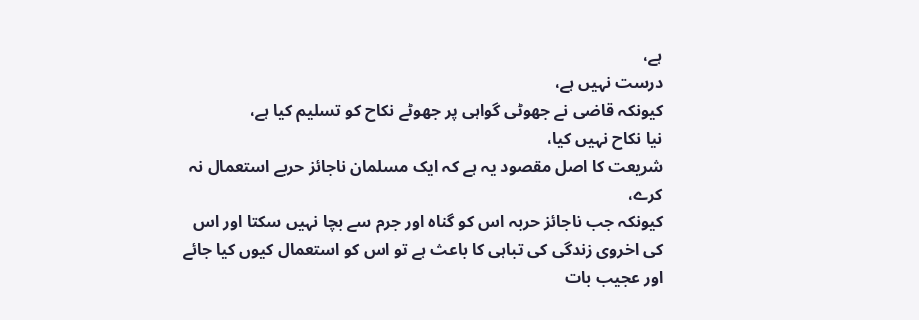ہے،
درست نہیں ہے،
کیونکہ قاضی نے جھوٹی گواہی پر جھوٹے نکاح کو تسلیم کیا ہے،
نیا نکاح نہیں کیا،
شریعت کا اصل مقصود یہ ہے کہ ایک مسلمان ناجائز حربے استعمال نہ کرے،
کیونکہ جب ناجائز حربہ اس کو گناہ اور جرم سے بچا نہیں سکتا اور اس کی اخروی زندگی کی تباہی کا باعث ہے تو اس کو استعمال کیوں کیا جائے اور عجیب بات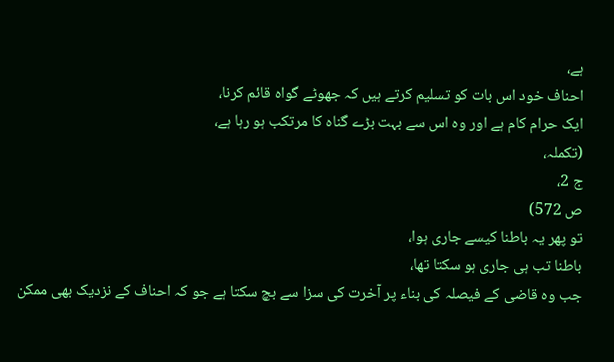ہے،
احناف خود اس بات کو تسلیم کرتے ہیں کہ جھوٹے گواہ قائم کرنا،
ایک حرام کام ہے اور وہ اس سے بہت بڑے گناہ کا مرتکب ہو رہا ہے،
(تکملہ،
ج 2،
ص 572)
تو پھر یہ باطنا کیسے جاری ہوا،
باطنا تب ہی جاری ہو سکتا تھا،
جب وہ قاضی کے فیصلہ کی بناء پر آخرت کی سزا سے بچ سکتا ہے جو کہ احناف کے نزدیک بھی ممکن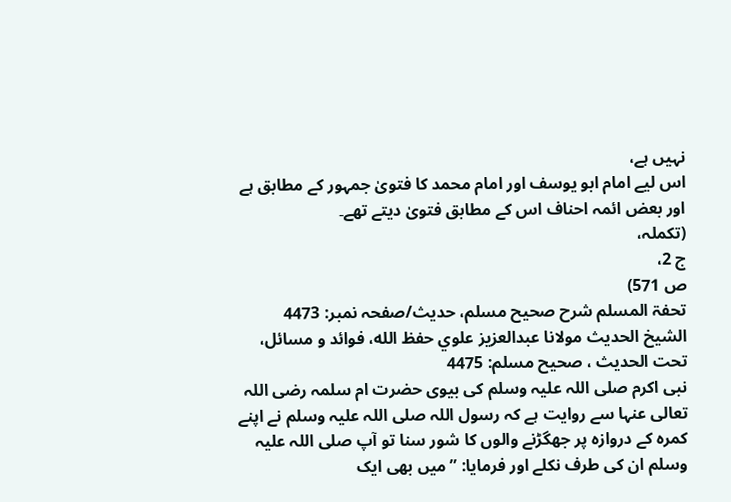نہیں ہے،
اس لیے امام ابو یوسف اور امام محمد کا فتویٰ جمہور کے مطابق ہے اور بعض ائمہ احناف اس کے مطابق فتویٰ دیتے تھے۔
(تکملہ،
ج 2،
ص 571)
تحفۃ المسلم شرح صحیح مسلم، حدیث/صفحہ نمبر: 4473
الشيخ الحديث مولانا عبدالعزيز علوي حفظ الله، فوائد و مسائل، تحت الحديث ، صحيح مسلم: 4475
نبی اکرم صلی اللہ علیہ وسلم کی بیوی حضرت ام سلمہ رضی اللہ تعالی عنہا سے روایت ہے کہ رسول اللہ صلی اللہ علیہ وسلم نے اپنے کمرہ کے دروازہ پر جھگڑنے والوں کا شور سنا تو آپ صلی اللہ علیہ وسلم ان کی طرف نکلے اور فرمایا: ”میں بھی ایک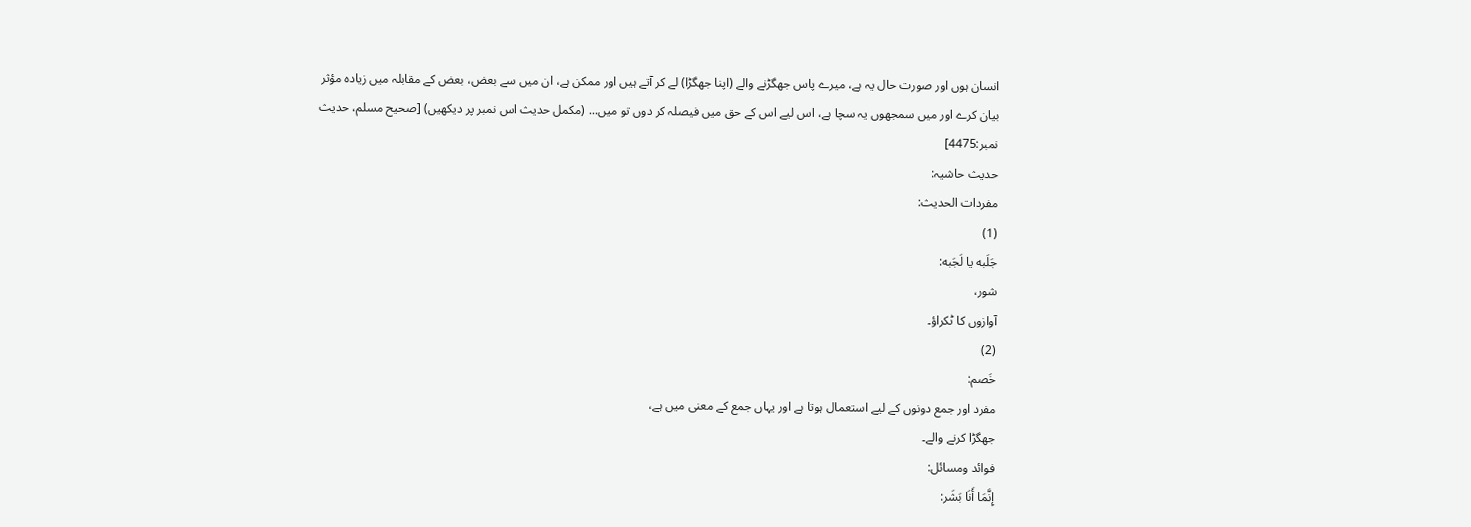انسان ہوں اور صورت حال یہ ہے، میرے پاس جھگڑنے والے (اپنا جھگڑا) لے کر آتے ہیں اور ممکن ہے، ان میں سے بعض، بعض کے مقابلہ میں زیادہ مؤثر بیان کرے اور میں سمجھوں یہ سچا ہے، اس لیے اس کے حق میں فیصلہ کر دوں تو میں... (مکمل حدیث اس نمبر پر دیکھیں) [صحيح مسلم، حديث نمبر:4475]
حدیث حاشیہ:
مفردات الحدیث:
(1)
جَلَبه يا لَجَبه:
شور،
آوازوں کا ٹکراؤ۔
(2)
خَصم:
مفرد اور جمع دونوں کے لیے استعمال ہوتا ہے اور یہاں جمع کے معنی میں ہے،
جھگڑا کرنے والے۔
فوائد ومسائل:
إِنَّمَا أَنَا بَشَر: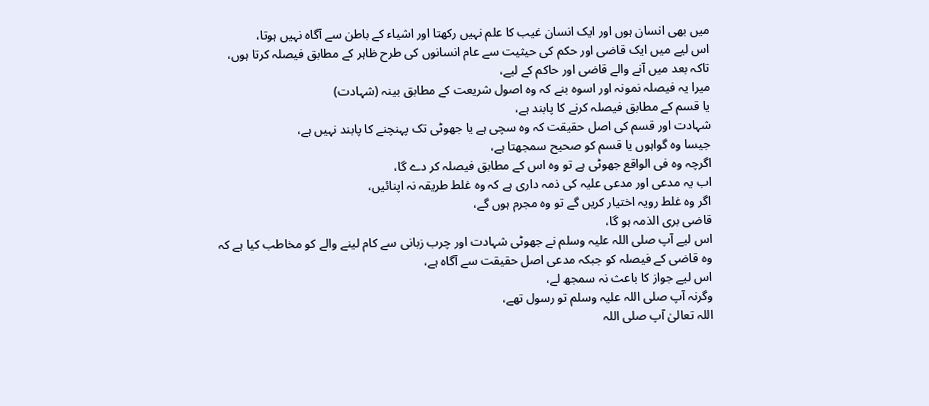میں بھی انسان ہوں اور ایک انسان غیب کا علم نہیں رکھتا اور اشیاء کے باطن سے آگاہ نہیں ہوتا،
اس لیے میں ایک قاضی اور حکم کی حیثیت سے عام انسانوں کی طرح ظاہر کے مطابق فیصلہ کرتا ہوں،
تاکہ بعد میں آنے والے قاضی اور حاکم کے لیے،
میرا یہ فیصلہ نمونہ اور اسوہ بنے کہ وہ اصول شریعت کے مطابق بینہ (شہادت)
یا قسم کے مطابق فیصلہ کرنے کا پابند ہے،
شہادت اور قسم کی اصل حقیقت کہ وہ سچی ہے یا جھوٹی تک پہنچنے کا پابند نہیں ہے،
جیسا وہ گواہوں یا قسم کو صحیح سمجھتا ہے،
اگرچہ وہ فی الواقع جھوٹی ہے تو وہ اس کے مطابق فیصلہ کر دے گا،
اب یہ مدعی اور مدعی علیہ کی ذمہ داری ہے کہ وہ غلط طریقہ نہ اپنائیں،
اگر وہ غلط رویہ اختیار کریں گے تو وہ مجرم ہوں گے،
قاضی بری الذمہ ہو گا،
اس لیے آپ صلی اللہ علیہ وسلم نے جھوٹی شہادت اور چرب زبانی سے کام لینے والے کو مخاطب کیا ہے کہ وہ قاضی کے فیصلہ کو جبکہ مدعی اصل حقیقت سے آگاہ ہے،
اس لیے جواز کا باعث نہ سمجھ لے،
وگرنہ آپ صلی اللہ علیہ وسلم تو رسول تھے،
اللہ تعالیٰ آپ صلی اللہ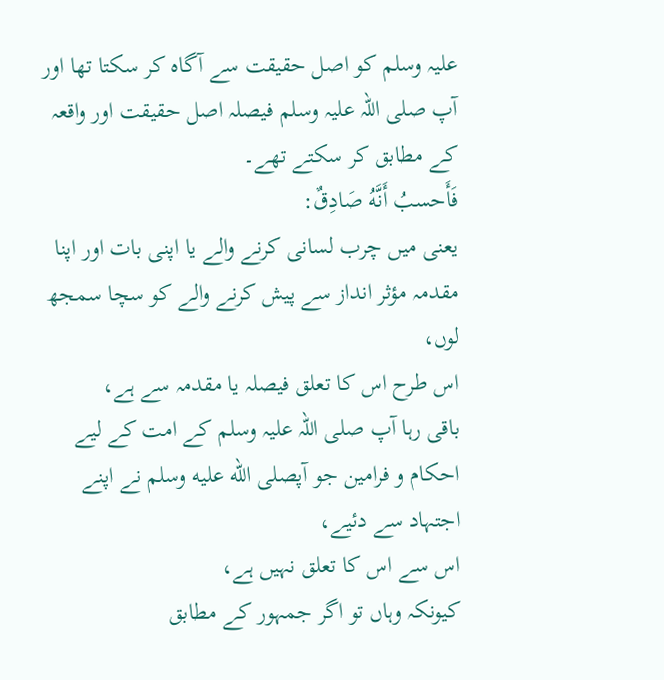علیہ وسلم کو اصل حقیقت سے آگاہ کر سکتا تھا اور آپ صلی اللہ علیہ وسلم فیصلہ اصل حقیقت اور واقعہ کے مطابق کر سکتے تھے۔
فَأَحسبُ أَنَّهُ صَادِقٌ:
یعنی میں چرب لسانی کرنے والے یا اپنی بات اور اپنا مقدمہ مؤثر انداز سے پیش کرنے والے کو سچا سمجھ لوں،
اس طرح اس کا تعلق فیصلہ یا مقدمہ سے ہے،
باقی رہا آپ صلی اللہ علیہ وسلم کے امت کے لیے احکام و فرامین جو آپصلى الله عليه وسلم نے اپنے اجتہاد سے دئیے،
اس سے اس کا تعلق نہیں ہے،
کیونکہ وہاں تو اگر جمہور کے مطابق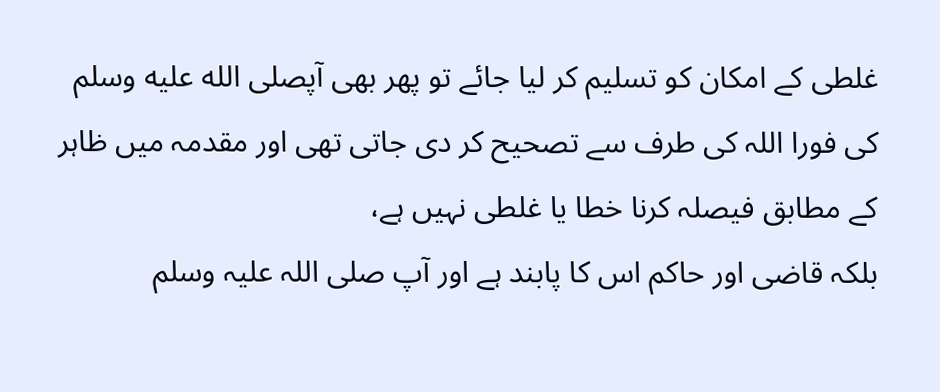غلطی کے امکان کو تسلیم کر لیا جائے تو پھر بھی آپصلى الله عليه وسلم کی فورا اللہ کی طرف سے تصحیح کر دی جاتی تھی اور مقدمہ میں ظاہر کے مطابق فیصلہ کرنا خطا یا غلطی نہیں ہے،
بلکہ قاضی اور حاکم اس کا پابند ہے اور آپ صلی اللہ علیہ وسلم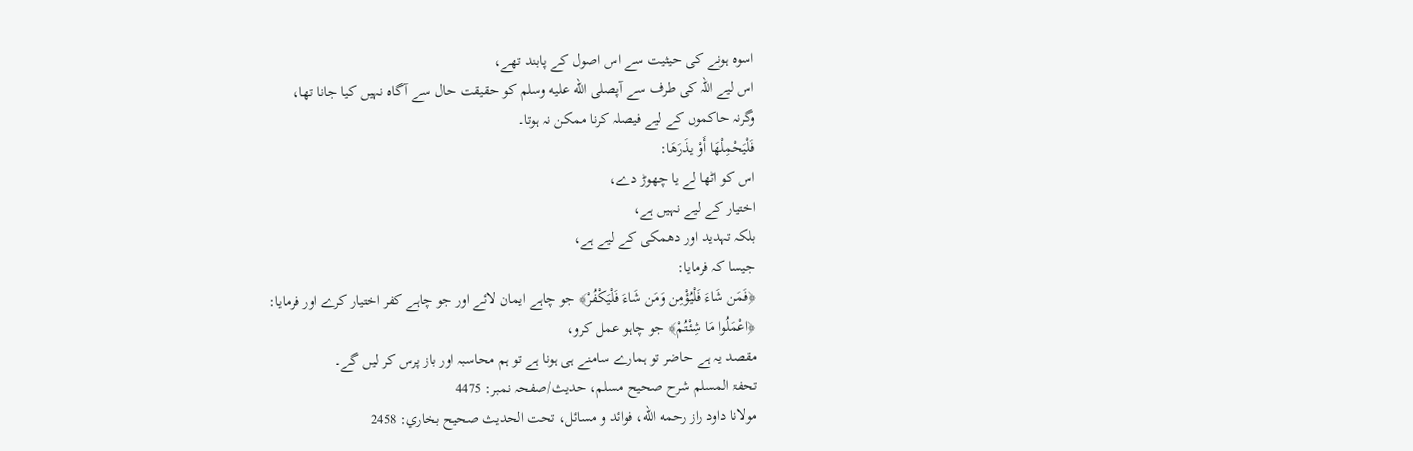اسوہ ہونے کی حیثیت سے اس اصول کے پابند تھے،
اس لیے اللہ کی طرف سے آپصلى الله عليه وسلم کو حقیقت حال سے آگاہ نہیں کیا جانا تھا،
وگرنہ حاکموں کے لیے فیصلہ کرنا ممکن نہ ہوتا۔
فَلْيَحْمِلْهَا أَوْ يذَرَهَا:
اس کو اٹھا لے یا چھوڑ دے،
اختیار کے لیے نہیں ہے،
بلکہ تہدید اور دھمکی کے لیے ہے،
جیسا کہ فرمایا:
﴿فَمَن شَاءَ فَلْيُؤْمِن وَمَن شَاءَ فَلْيَكْفُرْ﴾ جو چاہے ایمان لائے اور جو چاہے کفر اختیار کرے اور فرمایا:
﴿اعْمَلُوا مَا شِئْتُمْ﴾ جو چاہو عمل کرو،
مقصد یہ ہے حاضر تو ہمارے سامنے ہی ہونا ہے تو ہم محاسبہ اور باز پرس کر لیں گے۔
تحفۃ المسلم شرح صحیح مسلم، حدیث/صفحہ نمبر: 4475
مولانا داود راز رحمه الله، فوائد و مسائل، تحت الحديث صحيح بخاري: 2458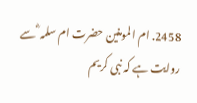2458. ام المومنین حضرت ام سلمہ ؓ سے روایت ہے کہ نبی کریم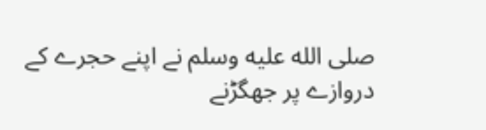صلى الله عليه وسلم نے اپنے حجرے کے دروازے پر جھگڑنے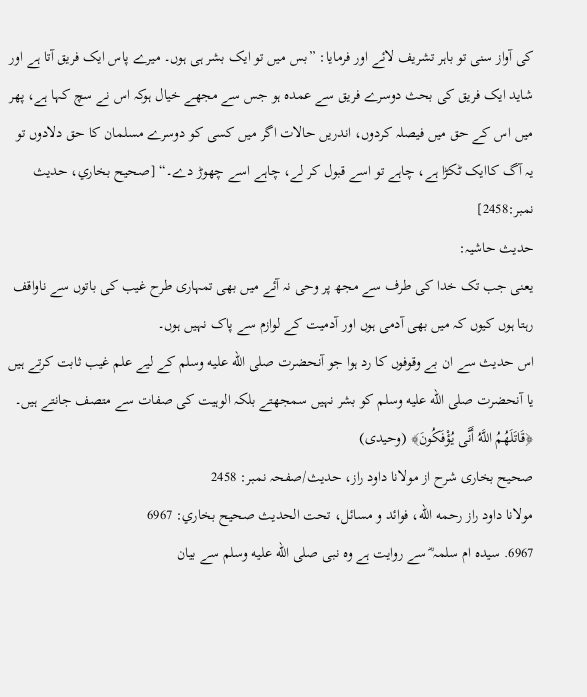کی آواز سنی تو باہر تشریف لائے اور فرمایا: ”بس میں تو ایک بشر ہی ہوں۔ میرے پاس ایک فریق آتا ہے اور شاید ایک فریق کی بحث دوسرے فریق سے عمدہ ہو جس سے مجھے خیال ہوکہ اس نے سچ کہا ہے، پھر میں اس کے حق میں فیصلہ کردوں، اندریں حالات اگر میں کسی کو دوسرے مسلمان کا حق دلادوں تو یہ آگ کاایک ٹکڑا ہے، چاہے تو اسے قبول کر لے، چاہے اسے چھوڑ دے۔“ [صحيح بخاري، حديث نمبر:2458]
حدیث حاشیہ:
یعنی جب تک خدا کی طرف سے مجھ پر وحی نہ آئے میں بھی تمہاری طرح غیب کی باتوں سے ناواقف رہتا ہوں کیوں کہ میں بھی آدمی ہوں اور آدمیت کے لوازم سے پاک نہیں ہوں۔
اس حدیث سے ان بے وقوفوں کا رد ہوا جو آنحضرت صلى الله عليه وسلم کے لیے علم غیب ثابت کرتے ہیں یا آنحضرت صلى الله عليه وسلم کو بشر نہیں سمجھتے بلکہ الوہیت کی صفات سے متصف جانتے ہیں۔
﴿قَاتَلَهُمُ اللَّهُ أَنَّى يُؤْفَكُونَ﴾ (وحیدی)
صحیح بخاری شرح از مولانا داود راز، حدیث/صفحہ نمبر: 2458
مولانا داود راز رحمه الله، فوائد و مسائل، تحت الحديث صحيح بخاري: 6967
6967. سیدہ ام سلمہ ؓ سے روایت ہے وہ نبی صلى الله عليه وسلم سے بیان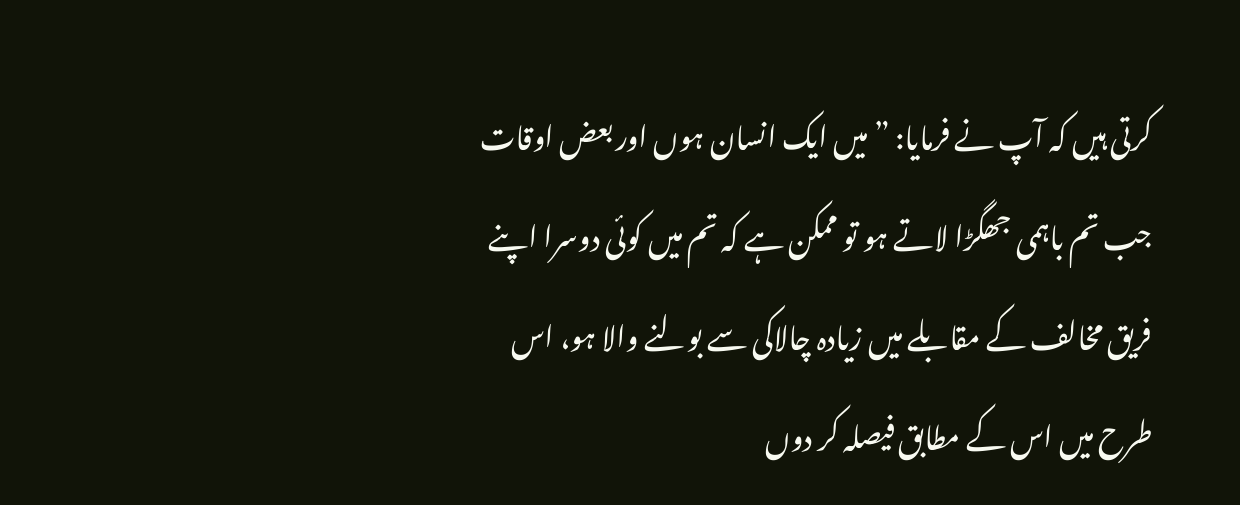کرتی ہیں کہ آپ نے فرمایا: ”میں ایک انسان ہوں اور بعض اوقات جب تم باہمی جھگڑا لاتے ہو تو ممکن ہے کہ تم میں کوئی دوسرا اپنے فریق مخالف کے مقابلے میں زیادہ چالاکی سے بولنے والا ہو، اس طرح میں اس کے مطابق فیصلہ کر دوں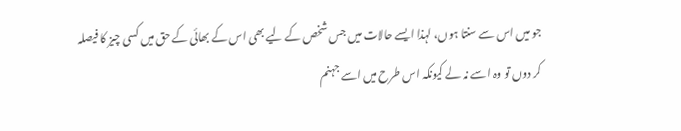جو میں اس سے سنتا ہوں، لہذا ایسے حالات میں جس شخص کے لیے بھی اس کے بھائی کے حق میں کسی چیز کا فیصلہ کر دوں تو وہ اسے نہ لے کیونکہ اس طرح میں اسے جہنم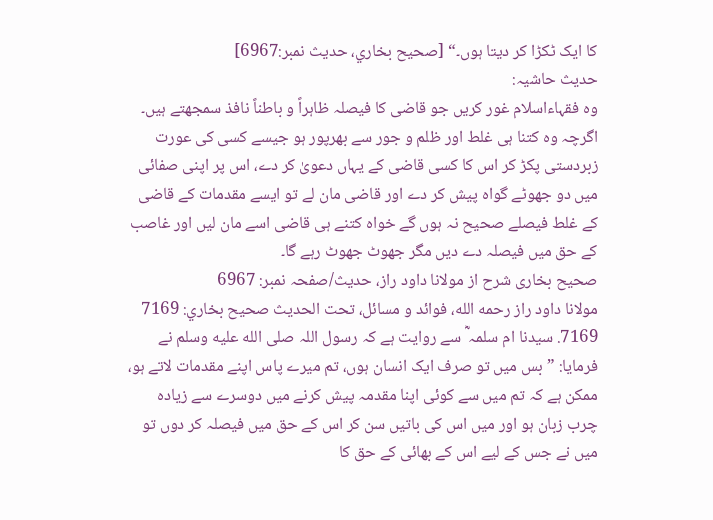کا ایک ٹکڑا کر دیتا ہوں۔“ [صحيح بخاري، حديث نمبر:6967]
حدیث حاشیہ:
وہ فقہاءاسلام غور کریں جو قاضی کا فیصلہ ظاہراً و باطناً نافذ سمجھتے ہیں۔
اگرچہ وہ کتنا ہی غلط اور ظلم و جور سے بھرپور ہو جیسے کسی کی عورت زبردستی پکڑ کر اس کا کسی قاضی کے یہاں دعویٰ کر دے، اس پر اپنی صفائی میں دو جھوٹے گواہ پیش کر دے اور قاضی مان لے تو ایسے مقدمات کے قاضی کے غلط فیصلے صحیح نہ ہوں گے خواہ کتنے ہی قاضی اسے مان لیں اور غاصب کے حق میں فیصلہ دے دیں مگر جھوٹ جھوٹ رہے گا۔
صحیح بخاری شرح از مولانا داود راز، حدیث/صفحہ نمبر: 6967
مولانا داود راز رحمه الله، فوائد و مسائل، تحت الحديث صحيح بخاري: 7169
7169. سیدنا ام سلمہ ؓ سے روایت ہے کہ رسول اللہ صلى الله عليه وسلم نے فرمایا: ”بس میں تو صرف ایک انسان ہوں، تم میرے پاس اپنے مقدمات لاتے ہو، ممکن ہے کہ تم میں سے کوئی اپنا مقدمہ پیش کرنے میں دوسرے سے زیادہ چرب زبان ہو اور میں اس کی باتیں سن کر اس کے حق میں فیصلہ کر دوں تو میں نے جس کے لیے اس کے بھائی کے حق کا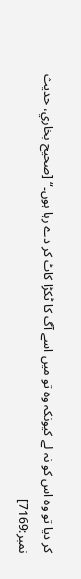کر دیا تو وہ اس کو نہ لے کیونکہ وہ تو میں اسے آگ کا ٹکڑا کاٹ کر دے رہا ہوں۔“ [صحيح بخاري، حديث نمبر:7169]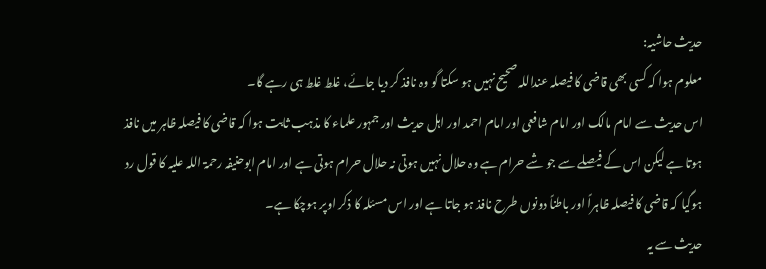حدیث حاشیہ:
معلوم ہوا کہ کسی بھی قاضی کا فیصلہ عنداللہ صحیح نہیں ہو سکتا گو وہ نافذ کر دیا جائے، غلط غلط ہی رہے گا۔
اس حدیث سے امام مالک اور امام شافعی اور امام احمد اور اہل حدیث اور جمہور علماء کا مذہب ثابت ہوا کہ قاضی کا فیصلہ ظاہر میں نافذ ہوتا ہے لیکن اس کے فیصلے سے جو شے حرام ہے وہ حلال نہیں ہوتی نہ حلال حرام ہوتی ہے اور امام ابوحنیفہ رحمۃ اللہ علیہ کا قول رد ہوگیا کہ قاضی کا فیصلہ ظاہراً اور باطناً دونوں طرح نافذ ہو جاتا ہے اور اس مسئلہ کا ذکر اوپر ہوچکا ہے۔
حدیث سے یہ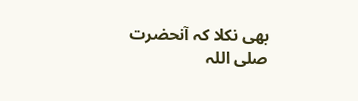بھی نکلا کہ آنحضرت صلی اللہ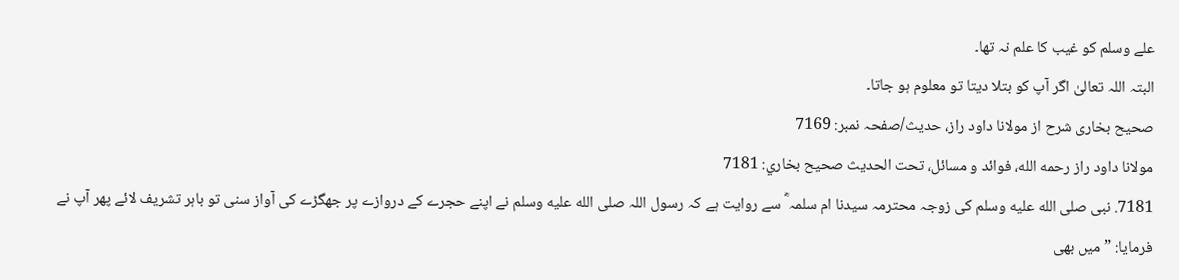علے وسلم کو غیب کا علم نہ تھا۔
البتہ اللہ تعالیٰ اگر آپ کو بتلا دیتا تو معلوم ہو جاتا۔
صحیح بخاری شرح از مولانا داود راز، حدیث/صفحہ نمبر: 7169
مولانا داود راز رحمه الله، فوائد و مسائل، تحت الحديث صحيح بخاري: 7181
7181. نبی صلى الله عليه وسلم کی زوجہ محترمہ سیدنا ام سلمہ ؓ سے روایت ہے کہ رسول اللہ صلى الله عليه وسلم نے اپنے حجرے کے دروازے پر جھگڑے کی آواز سنی تو باہر تشریف لائے پھر آپ نے فرمایا: ”میں بھی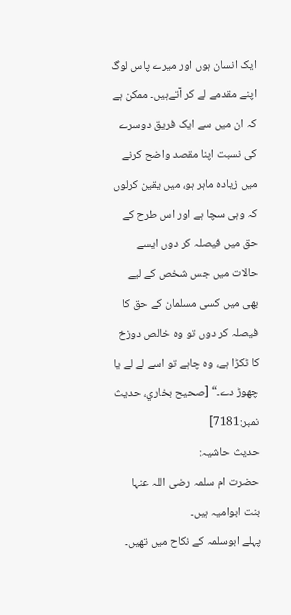ایک انسان ہوں اور میرے پاس لوگ اپنے مقدمے لے کر آتےہیں۔ ممکن ہے کہ ان میں سے ایک فریق دوسرے کی نسبت اپنا مقصد واضح کرنے میں زیادہ ماہر ہو، میں یقین کرلوں کہ وہی سچا ہے اور اس طرح کے حق میں فیصلہ کر دوں ایسے حالات میں جس شخص کے لیے بھی میں کسی مسلمان کے حق کا فیصلہ کر دوں تو وہ خالص دوزخ کا ٹکڑا ہے، وہ چاہے تو اسے لے لے یا چھوڑ دے۔“ [صحيح بخاري، حديث نمبر:7181]
حدیث حاشیہ:
حضرت ام سلمہ رضی اللہ عنہا بنت ابوامیہ ہیں۔
پہلے ابوسلمہ کے نکاح میں تھیں۔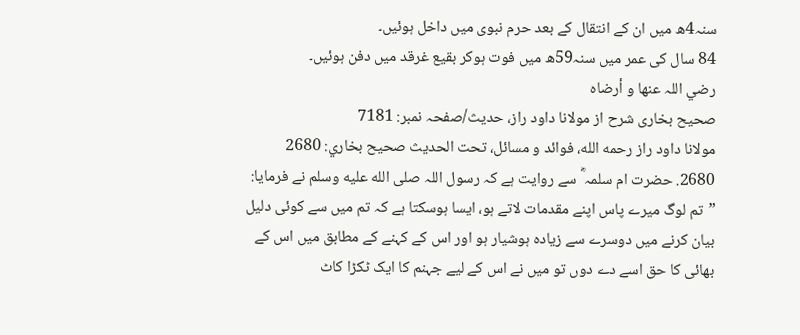سنہ4ھ میں ان کے انتقال کے بعد حرم نبوی میں داخل ہوئیں۔
84 سال کی عمر میں سنہ59ھ میں فوت ہوکر بقیع غرقد میں دفن ہوئیں۔
رضي اللہ عنها و أرضاہ
صحیح بخاری شرح از مولانا داود راز، حدیث/صفحہ نمبر: 7181
مولانا داود راز رحمه الله، فوائد و مسائل، تحت الحديث صحيح بخاري: 2680
2680. حضرت ام سلمہ ؓ سے روایت ہے کہ رسول اللہ صلى الله عليه وسلم نے فرمایا: ”تم لوگ میرے پاس اپنے مقدمات لاتے ہو، ایسا ہوسکتا ہے کہ تم میں سے کوئی دلیل بیان کرنے میں دوسرے سے زیادہ ہوشیار ہو اور اس کے کہنے کے مطابق میں اس کے بھائی کا حق اسے دے دوں تو میں نے اس کے لیے جہنم کا ایک ٹکڑا کاٹ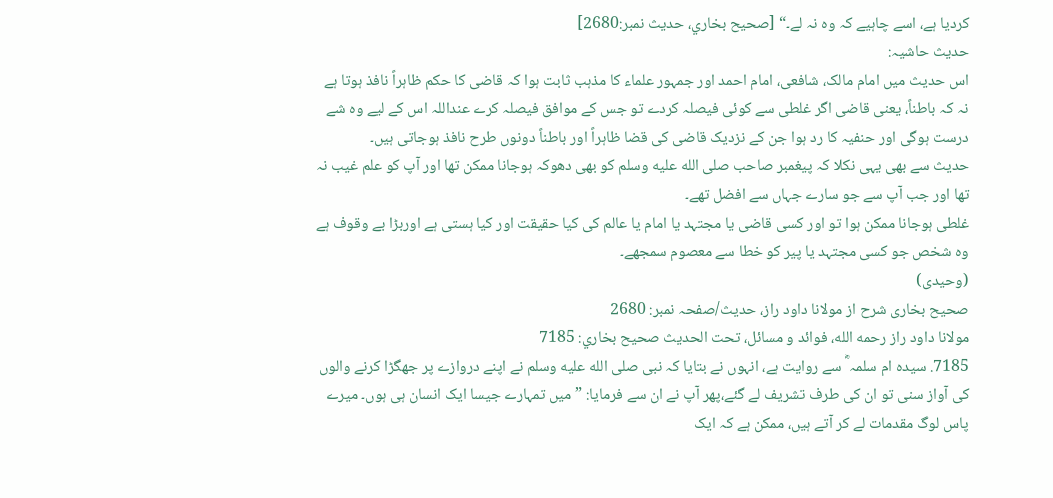کردیا ہے، اسے چاہیے کہ وہ نہ لے۔“ [صحيح بخاري، حديث نمبر:2680]
حدیث حاشیہ:
اس حدیث میں امام مالک، شافعی، امام احمد اور جمہور علماء کا مذہب ثابت ہوا کہ قاضی کا حکم ظاہراً نافذ ہوتا ہے نہ کہ باطناً، یعنی قاضی اگر غلطی سے کوئی فیصلہ کردے تو جس کے موافق فیصلہ کرے عنداللہ اس کے لیے وہ شے درست ہوگی اور حنفیہ کا رد ہوا جن کے نزدیک قاضی کی قضا ظاہراً اور باطناً دونوں طرح نافذ ہوجاتی ہیں۔
حدیث سے بھی یہی نکلا کہ پیغمبر صاحب صلى الله عليه وسلم کو بھی دھوکہ ہوجانا ممکن تھا اور آپ کو علم غیب نہ تھا اور جب آپ سے جو سارے جہاں سے افضل تھے۔
غلطی ہوجانا ممکن ہوا تو اور کسی قاضی یا مجتہد یا امام یا عالم کی کیا حقیقت اور کیا ہستی ہے اوربڑا بے وقوف ہے وہ شخص جو کسی مجتہد یا پیر کو خطا سے معصوم سمجھے۔
(وحیدی)
صحیح بخاری شرح از مولانا داود راز، حدیث/صفحہ نمبر: 2680
مولانا داود راز رحمه الله، فوائد و مسائل، تحت الحديث صحيح بخاري: 7185
7185. سیدہ ام سلمہ ؓ سے روایت ہے، انہوں نے بتایا کہ نبی صلى الله عليه وسلم نے اپنے دروازے پر جھگڑا کرنے والوں کی آواز سنی تو ان کی طرف تشریف لے گئے،پھر آپ نے ان سے فرمایا: ”میں تمہارے جیسا ایک انسان ہی ہوں۔ میرے پاس لوگ مقدمات لے کر آتے ہیں، ممکن ہے کہ ایک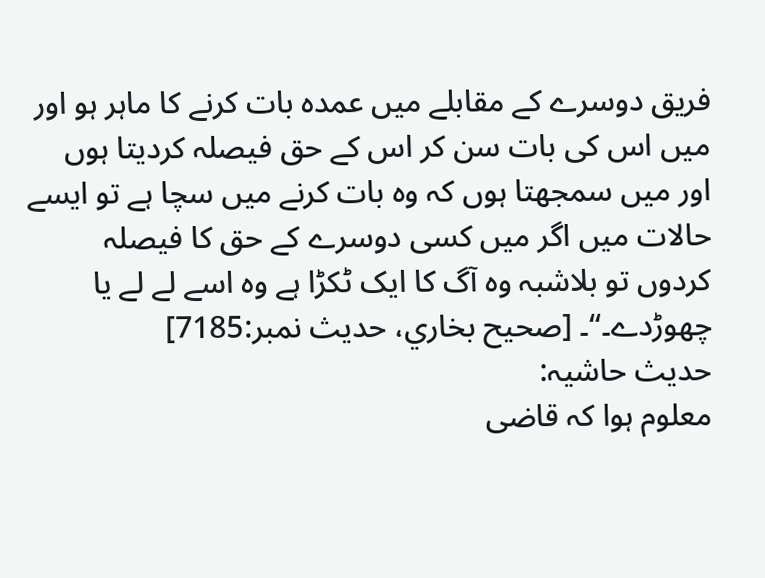فریق دوسرے کے مقابلے میں عمدہ بات کرنے کا ماہر ہو اور میں اس کی بات سن کر اس کے حق فیصلہ کردیتا ہوں اور میں سمجھتا ہوں کہ وہ بات کرنے میں سچا ہے تو ایسے حالات میں اگر میں کسی دوسرے کے حق کا فیصلہ کردوں تو بلاشبہ وہ آگ کا ایک ٹکڑا ہے وہ اسے لے لے یا چھوڑدے۔“۔ [صحيح بخاري، حديث نمبر:7185]
حدیث حاشیہ:
معلوم ہوا کہ قاضی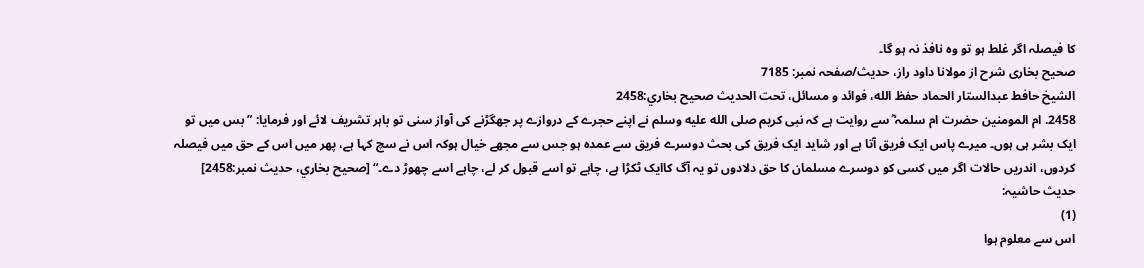کا فیصلہ اگر غلط ہو تو وہ نافذ نہ ہو گا۔
صحیح بخاری شرح از مولانا داود راز، حدیث/صفحہ نمبر: 7185
الشيخ حافط عبدالستار الحماد حفظ الله، فوائد و مسائل، تحت الحديث صحيح بخاري:2458
2458. ام المومنین حضرت ام سلمہ ؓ سے روایت ہے کہ نبی کریم صلى الله عليه وسلم نے اپنے حجرے کے دروازے پر جھگڑنے کی آواز سنی تو باہر تشریف لائے اور فرمایا: ”بس میں تو ایک بشر ہی ہوں۔ میرے پاس ایک فریق آتا ہے اور شاید ایک فریق کی بحث دوسرے فریق سے عمدہ ہو جس سے مجھے خیال ہوکہ اس نے سچ کہا ہے، پھر میں اس کے حق میں فیصلہ کردوں، اندریں حالات اگر میں کسی کو دوسرے مسلمان کا حق دلادوں تو یہ آگ کاایک ٹکڑا ہے، چاہے تو اسے قبول کر لے، چاہے اسے چھوڑ دے۔“ [صحيح بخاري، حديث نمبر:2458]
حدیث حاشیہ:
(1)
اس سے معلوم ہوا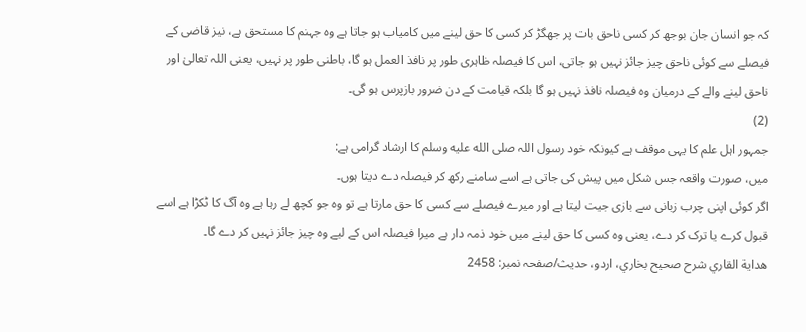کہ جو انسان جان بوجھ کر کسی ناحق بات پر جھگڑ کر کسی کا حق لینے میں کامیاب ہو جاتا ہے وہ جہنم کا مستحق ہے، نیز قاضی کے فیصلے سے کوئی ناحق چیز جائز نہیں ہو جاتی، اس کا فیصلہ ظاہری طور پر نافذ العمل ہو گا، باطنی طور پر نہیں، یعنی اللہ تعالیٰ اور ناحق لینے والے کے درمیان وہ فیصلہ نافذ نہیں ہو گا بلکہ قیامت کے دن ضرور بازپرس ہو گی۔
(2)
جمہور اہل علم کا یہی موقف ہے کیونکہ خود رسول اللہ صلى الله عليه وسلم کا ارشاد گرامی ہے:
میں، صورت واقعہ جس شکل میں پیش کی جاتی ہے اسے سامنے رکھ کر فیصلہ دے دیتا ہوں۔
اگر کوئی اپنی چرب زبانی سے بازی جیت لیتا ہے اور میرے فیصلے سے کسی کا حق مارتا ہے تو وہ جو کچھ لے رہا ہے وہ آگ کا ٹکڑا ہے اسے قبول کرے یا ترک کر دے، یعنی وہ کسی کا حق لینے میں خود ذمہ دار ہے میرا فیصلہ اس کے لیے وہ چیز جائز نہیں کر دے گا۔
هداية القاري شرح صحيح بخاري، اردو، حدیث/صفحہ نمبر: 2458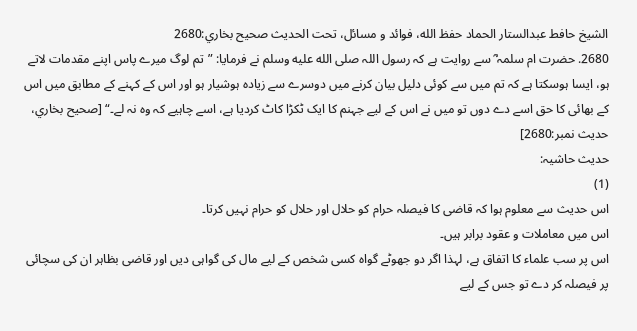الشيخ حافط عبدالستار الحماد حفظ الله، فوائد و مسائل، تحت الحديث صحيح بخاري:2680
2680. حضرت ام سلمہ ؓ سے روایت ہے کہ رسول اللہ صلى الله عليه وسلم نے فرمایا: ”تم لوگ میرے پاس اپنے مقدمات لاتے ہو، ایسا ہوسکتا ہے کہ تم میں سے کوئی دلیل بیان کرنے میں دوسرے سے زیادہ ہوشیار ہو اور اس کے کہنے کے مطابق میں اس کے بھائی کا حق اسے دے دوں تو میں نے اس کے لیے جہنم کا ایک ٹکڑا کاٹ کردیا ہے، اسے چاہیے کہ وہ نہ لے۔“ [صحيح بخاري، حديث نمبر:2680]
حدیث حاشیہ:
(1)
اس حدیث سے معلوم ہوا کہ قاضی کا فیصلہ حرام کو حلال اور حلال کو حرام نہیں کرتا۔
اس میں معاملات و عقود برابر ہیں۔
اس پر سب علماء کا اتفاق ہے، لہذا اگر دو جھوٹے گواہ کسی شخص کے لیے مال کی گواہی دیں اور قاضی بظاہر ان کی سچائی پر فیصلہ کر دے تو جس کے لیے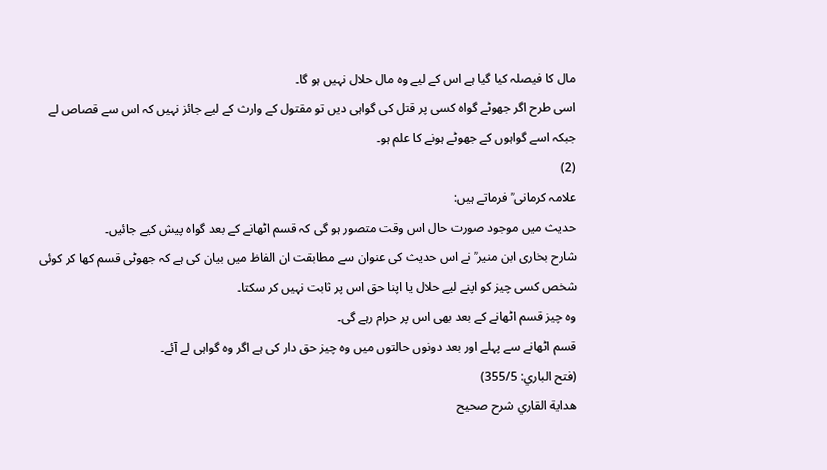مال کا فیصلہ کیا گیا ہے اس کے لیے وہ مال حلال نہیں ہو گا۔
اسی طرح اگر جھوٹے گواہ کسی پر قتل کی گواہی دیں تو مقتول کے وارث کے لیے جائز نہیں کہ اس سے قصاص لے جبکہ اسے گواہوں کے جھوٹے ہونے کا علم ہو۔
(2)
علامہ کرمانی ؒ فرماتے ہیں:
حدیث میں موجود صورت حال اس وقت متصور ہو گی کہ قسم اٹھانے کے بعد گواہ پیش کیے جائیں۔
شارح بخاری ابن منیر ؒ نے اس حدیث کی عنوان سے مطابقت ان الفاظ میں بیان کی ہے کہ جھوٹی قسم کھا کر کوئی شخص کسی چیز کو اپنے لیے حلال یا اپنا حق اس پر ثابت نہیں کر سکتا۔
وہ چیز قسم اٹھانے کے بعد بھی اس پر حرام رہے گی۔
قسم اٹھانے سے پہلے اور بعد دونوں حالتوں میں وہ چیز حق دار کی ہے اگر وہ گواہی لے آئے۔
(فتح الباري: 355/5)
هداية القاري شرح صحيح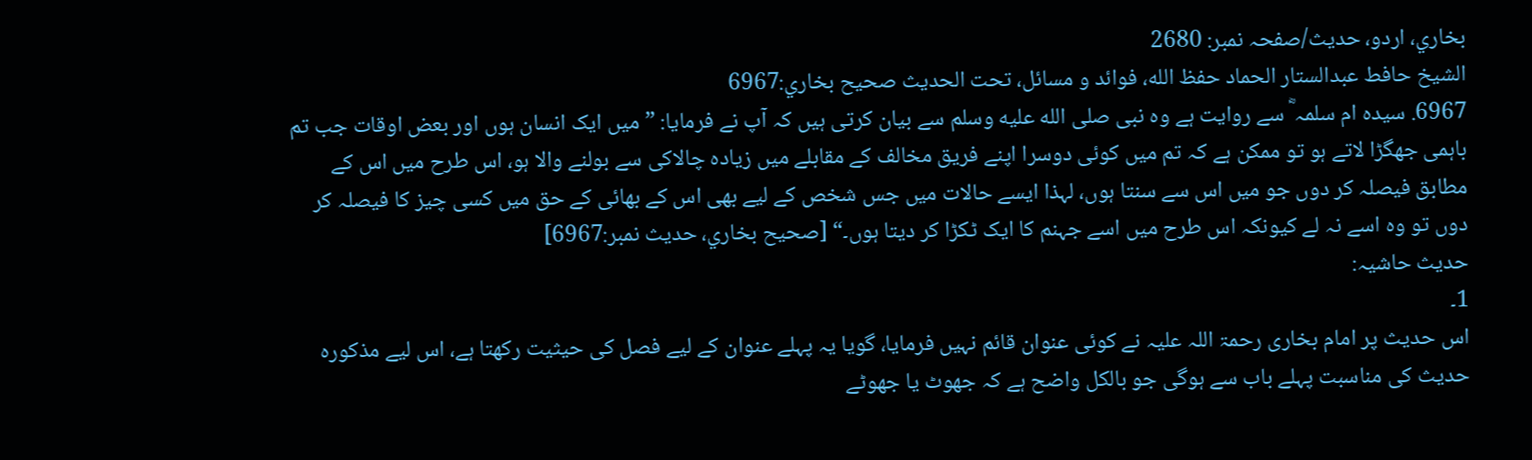بخاري، اردو، حدیث/صفحہ نمبر: 2680
الشيخ حافط عبدالستار الحماد حفظ الله، فوائد و مسائل، تحت الحديث صحيح بخاري:6967
6967. سیدہ ام سلمہ ؓ سے روایت ہے وہ نبی صلى الله عليه وسلم سے بیان کرتی ہیں کہ آپ نے فرمایا: ”میں ایک انسان ہوں اور بعض اوقات جب تم باہمی جھگڑا لاتے ہو تو ممکن ہے کہ تم میں کوئی دوسرا اپنے فریق مخالف کے مقابلے میں زیادہ چالاکی سے بولنے والا ہو، اس طرح میں اس کے مطابق فیصلہ کر دوں جو میں اس سے سنتا ہوں، لہذا ایسے حالات میں جس شخص کے لیے بھی اس کے بھائی کے حق میں کسی چیز کا فیصلہ کر دوں تو وہ اسے نہ لے کیونکہ اس طرح میں اسے جہنم کا ایک ٹکڑا کر دیتا ہوں۔“ [صحيح بخاري، حديث نمبر:6967]
حدیث حاشیہ:
1۔
اس حدیث پر امام بخاری رحمۃ اللہ علیہ نے کوئی عنوان قائم نہیں فرمایا، گویا یہ پہلے عنوان کے لیے فصل کی حیثیت رکھتا ہے، اس لیے مذکورہ حدیث کی مناسبت پہلے باب سے ہوگی جو بالکل واضح ہے کہ جھوٹ یا جھوٹے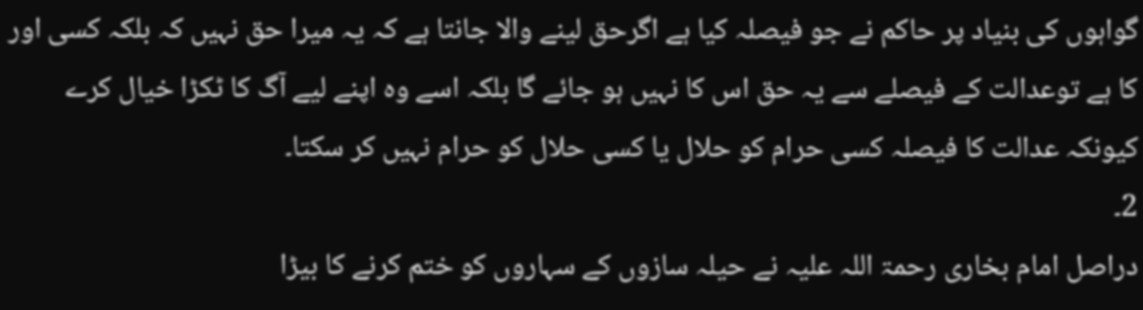گواہوں کی بنیاد پر حاکم نے جو فیصلہ کیا ہے اگرحق لینے والا جانتا ہے کہ یہ میرا حق نہیں کہ بلکہ کسی اور کا ہے توعدالت کے فیصلے سے یہ حق اس کا نہیں ہو جائے گا بلکہ اسے وہ اپنے لیے آگ کا ٹکڑا خیال کرے کیونکہ عدالت کا فیصلہ کسی حرام کو حلال یا کسی حلال کو حرام نہیں کر سکتا۔
2۔
دراصل امام بخاری رحمۃ اللہ علیہ نے حیلہ سازوں کے سہاروں کو ختم کرنے کا بیڑا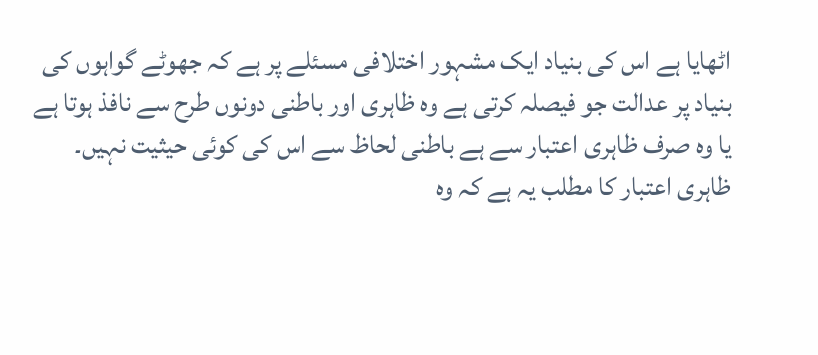اٹھایا ہے اس کی بنیاد ایک مشہور اختلافی مسئلے پر ہے کہ جھوٹے گواہوں کی بنیاد پر عدالت جو فیصلہ کرتی ہے وہ ظاہری اور باطنی دونوں طرح سے نافذ ہوتا ہے یا وہ صرف ظاہری اعتبار سے ہے باطنی لحاظ سے اس کی کوئی حیثیت نہیں۔
ظاہری اعتبار کا مطلب یہ ہے کہ وہ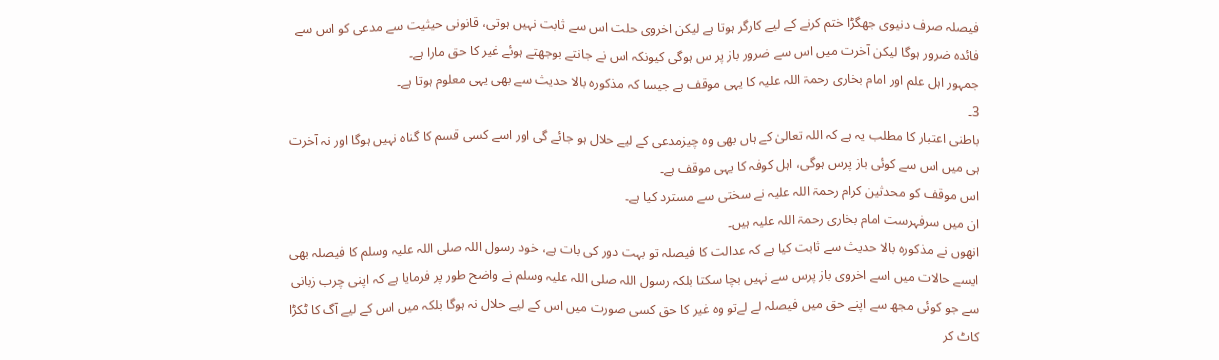فیصلہ صرف دنیوی جھگڑا ختم کرنے کے لیے کارگر ہوتا ہے لیکن اخروی حلت اس سے ثابت نہیں ہوتی، قانونی حیثیت سے مدعی کو اس سے فائدہ ضرور ہوگا لیکن آخرت میں اس سے ضرور باز پر س ہوگی کیونکہ اس نے جانتے بوجھتے ہوئے غیر کا حق مارا ہے۔
جمہور اہل علم اور امام بخاری رحمۃ اللہ علیہ کا یہی موقف ہے جیسا کہ مذکورہ بالا حدیث سے بھی یہی معلوم ہوتا ہے۔
3۔
باطنی اعتبار کا مطلب یہ ہے کہ اللہ تعالیٰ کے ہاں بھی وہ چیزمدعی کے لیے حلال ہو جائے گی اور اسے کسی قسم کا گناہ نہیں ہوگا اور نہ آخرت ہی میں اس سے کوئی باز پرس ہوگی، اہل کوفہ کا یہی موقف ہے۔
اس موقف کو محدثین کرام رحمۃ اللہ علیہ نے سختی سے مسترد کیا ہے۔
ان میں سرفہرست امام بخاری رحمۃ اللہ علیہ ہیں۔
انھوں نے مذکورہ بالا حدیث سے ثابت کیا ہے کہ عدالت کا فیصلہ تو بہت دور کی بات ہے، خود رسول اللہ صلی اللہ علیہ وسلم کا فیصلہ بھی ایسے حالات میں اسے اخروی باز پرس سے نہیں بچا سکتا بلکہ رسول اللہ صلی اللہ علیہ وسلم نے واضح طور پر فرمایا ہے کہ اپنی چرب زبانی سے جو کوئی مجھ سے اپنے حق میں فیصلہ لے لےتو وہ غیر کا حق کسی صورت میں اس کے لیے حلال نہ ہوگا بلکہ میں اس کے لیے آگ کا ٹکڑا کاٹ کر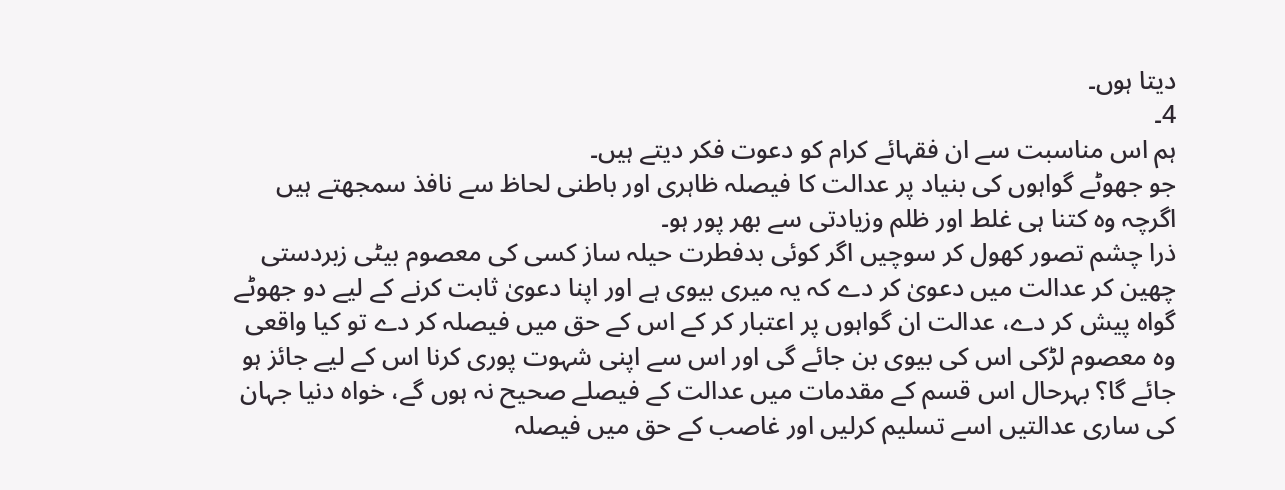دیتا ہوں۔
4۔
ہم اس مناسبت سے ان فقہائے کرام کو دعوت فکر دیتے ہیں۔
جو جھوٹے گواہوں کی بنیاد پر عدالت کا فیصلہ ظاہری اور باطنی لحاظ سے نافذ سمجھتے ہیں اگرچہ وہ کتنا ہی غلط اور ظلم وزیادتی سے بھر پور ہو۔
ذرا چشم تصور کھول کر سوچیں اگر کوئی بدفطرت حیلہ ساز کسی کی معصوم بیٹی زبردستی چھین کر عدالت میں دعویٰ کر دے کہ یہ میری بیوی ہے اور اپنا دعویٰ ثابت کرنے کے لیے دو جھوٹے گواہ پیش کر دے، عدالت ان گواہوں پر اعتبار کر کے اس کے حق میں فیصلہ کر دے تو کیا واقعی وہ معصوم لڑکی اس کی بیوی بن جائے گی اور اس سے اپنی شہوت پوری کرنا اس کے لیے جائز ہو جائے گا؟ بہرحال اس قسم کے مقدمات میں عدالت کے فیصلے صحیح نہ ہوں گے، خواہ دنیا جہان کی ساری عدالتیں اسے تسلیم کرلیں اور غاصب کے حق میں فیصلہ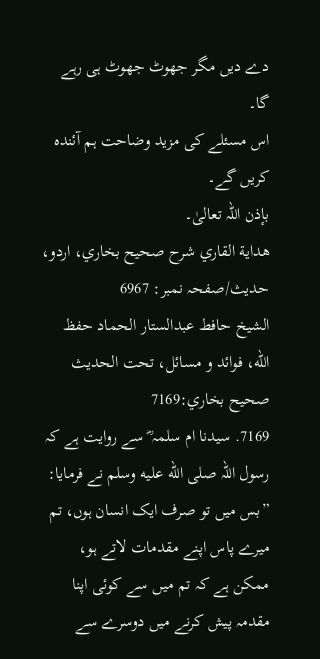دے دیں مگر جھوٹ جھوٹ ہی رہے گا۔
اس مسئلے کی مزید وضاحت ہم آئندہ کریں گے۔
بإذن اللہ تعالیٰ۔
هداية القاري شرح صحيح بخاري، اردو، حدیث/صفحہ نمبر: 6967
الشيخ حافط عبدالستار الحماد حفظ الله، فوائد و مسائل، تحت الحديث صحيح بخاري:7169
7169. سیدنا ام سلمہ ؓ سے روایت ہے کہ رسول اللہ صلى الله عليه وسلم نے فرمایا: ”بس میں تو صرف ایک انسان ہوں، تم میرے پاس اپنے مقدمات لاتے ہو، ممکن ہے کہ تم میں سے کوئی اپنا مقدمہ پیش کرنے میں دوسرے سے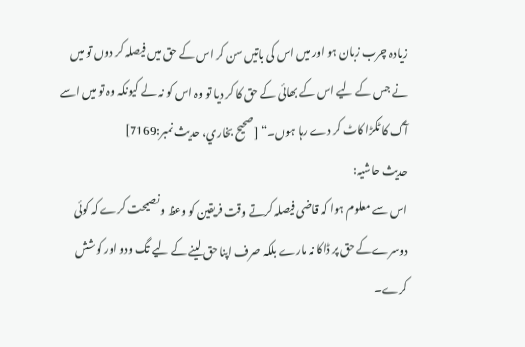زیادہ چرب زبان ہو اور میں اس کی باتیں سن کر اس کے حق میں فیصلہ کر دوں تو میں نے جس کے لیے اس کے بھائی کے حق کا کر دیا تو وہ اس کو نہ لے کیونکہ وہ تو میں اسے آگ کا ٹکڑا کاٹ کر دے رہا ہوں۔“ [صحيح بخاري، حديث نمبر:7169]
حدیث حاشیہ:
اس سے معلوم ہوا کہ قاضی فیصلہ کرتے وقت فریقین کو وعظ و نصیحت کرے کہ کوئی دوسرےکے حق پر ڈاکا نہ مارے بلکہ صرف اپنا حق لینے کے لیے تگ ودو اور کوشش کرے۔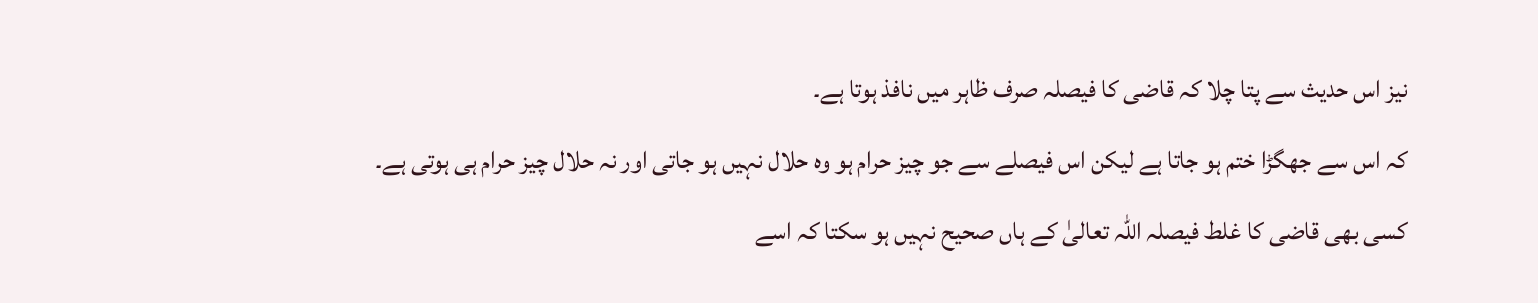نیز اس حدیث سے پتا چلا کہ قاضی کا فیصلہ صرف ظاہر میں نافذ ہوتا ہے۔
کہ اس سے جھگڑا ختم ہو جاتا ہے لیکن اس فیصلے سے جو چیز حرام ہو وہ حلال نہیں ہو جاتی اور نہ حلال چیز حرام ہی ہوتی ہے۔
کسی بھی قاضی کا غلط فیصلہ اللہ تعالیٰ کے ہاں صحیح نہیں ہو سکتا کہ اسے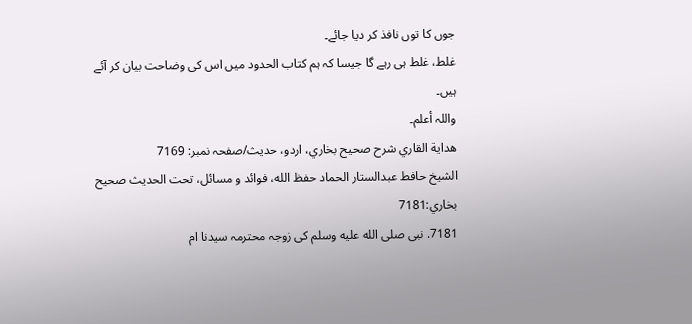جوں کا توں نافذ کر دیا جائے۔
غلط، غلط ہی رہے گا جیسا کہ ہم کتاب الحدود میں اس کی وضاحت بیان کر آئے ہیں۔
واللہ أعلم۔
هداية القاري شرح صحيح بخاري، اردو، حدیث/صفحہ نمبر: 7169
الشيخ حافط عبدالستار الحماد حفظ الله، فوائد و مسائل، تحت الحديث صحيح بخاري:7181
7181. نبی صلى الله عليه وسلم کی زوجہ محترمہ سیدنا ام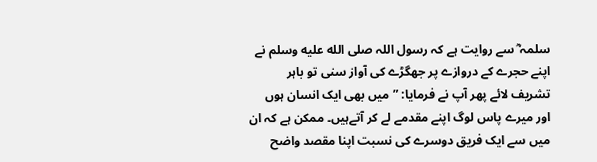سلمہ ؓ سے روایت ہے کہ رسول اللہ صلى الله عليه وسلم نے اپنے حجرے کے دروازے پر جھگڑے کی آواز سنی تو باہر تشریف لائے پھر آپ نے فرمایا: ”میں بھی ایک انسان ہوں اور میرے پاس لوگ اپنے مقدمے لے کر آتےہیں۔ ممکن ہے کہ ان میں سے ایک فریق دوسرے کی نسبت اپنا مقصد واضح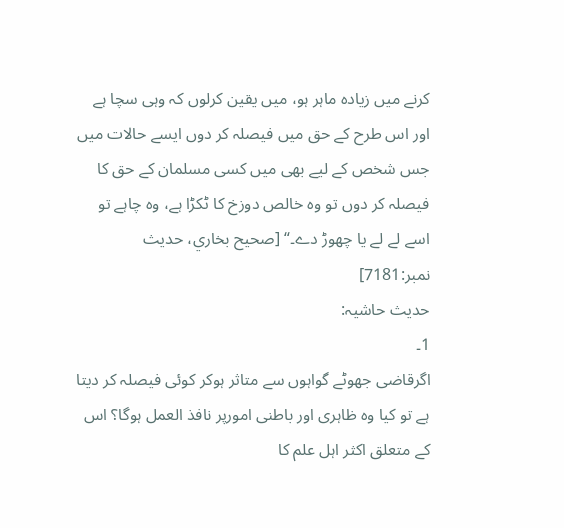کرنے میں زیادہ ماہر ہو، میں یقین کرلوں کہ وہی سچا ہے اور اس طرح کے حق میں فیصلہ کر دوں ایسے حالات میں جس شخص کے لیے بھی میں کسی مسلمان کے حق کا فیصلہ کر دوں تو وہ خالص دوزخ کا ٹکڑا ہے، وہ چاہے تو اسے لے لے یا چھوڑ دے۔“ [صحيح بخاري، حديث نمبر:7181]
حدیث حاشیہ:
1۔
اگرقاضی جھوٹے گواہوں سے متاثر ہوکر کوئی فیصلہ کر دیتا ہے تو کیا وہ ظاہری اور باطنی امورپر نافذ العمل ہوگا؟ اس کے متعلق اکثر اہل علم کا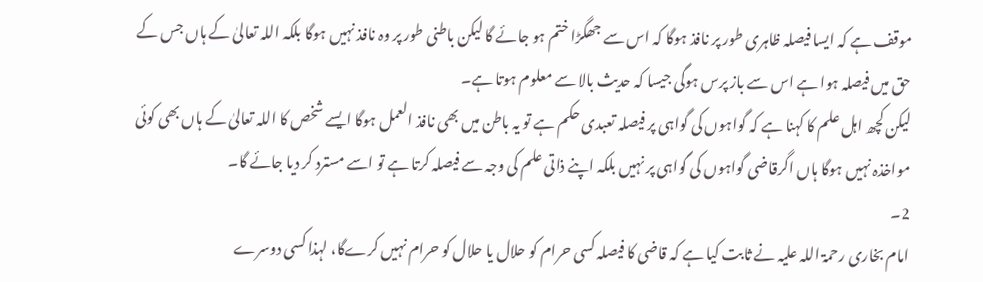موقف ہے کہ ایسا فیصلہ ظاہری طور پر نافذ ہوگا کہ اس سے جھگڑا ختم ہو جائے گا لیکن باطنی طور پر وہ نافذ نہیں ہوگا بلکہ اللہ تعالیٰ کے ہاں جس کے حق میں فیصلہ ہوا ہے اس سے باز پرس ہوگی جیسا کہ حدیث بالا سے معلوم ہوتا ہے۔
لیکن کچھ اہل علم کا کہنا ہے کہ گواہوں کی گواہی پر فیصلہ تعبدی حکم ہے تو یہ باطن میں بھی نافذ العمل ہوگا ایسے شخص کا اللہ تعالیٰ کے ہاں بھی کوئی مواخذہ نہیں ہوگا ہاں اگرقاضی گواہوں کی گواہی پر نہیں بلکہ اپنے ذاتی علم کی وجہ سے فیصلہ کرتا ہے تو اسے مسترد کر دیا جائے گا۔
2۔
امام بخاری رحمۃ اللہ علیہ نے ثابت کیا ہے کہ قاضی کا فیصلہ کسی حرام کو حلال یا حلال کو حرام نہیں کرےگا، لہذا کسی دوسرے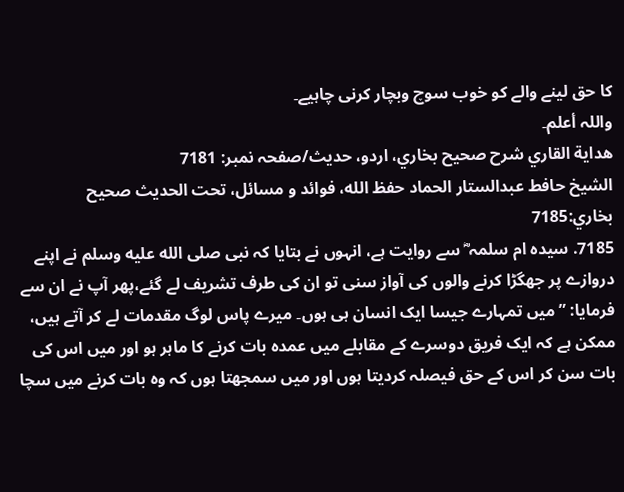کا حق لینے والے کو خوب سوچ وبچار کرنی چاہیے۔
واللہ أعلم۔
هداية القاري شرح صحيح بخاري، اردو، حدیث/صفحہ نمبر: 7181
الشيخ حافط عبدالستار الحماد حفظ الله، فوائد و مسائل، تحت الحديث صحيح بخاري:7185
7185. سیدہ ام سلمہ ؓ سے روایت ہے، انہوں نے بتایا کہ نبی صلى الله عليه وسلم نے اپنے دروازے پر جھگڑا کرنے والوں کی آواز سنی تو ان کی طرف تشریف لے گئے،پھر آپ نے ان سے فرمایا: ”میں تمہارے جیسا ایک انسان ہی ہوں۔ میرے پاس لوگ مقدمات لے کر آتے ہیں، ممکن ہے کہ ایک فریق دوسرے کے مقابلے میں عمدہ بات کرنے کا ماہر ہو اور میں اس کی بات سن کر اس کے حق فیصلہ کردیتا ہوں اور میں سمجھتا ہوں کہ وہ بات کرنے میں سچا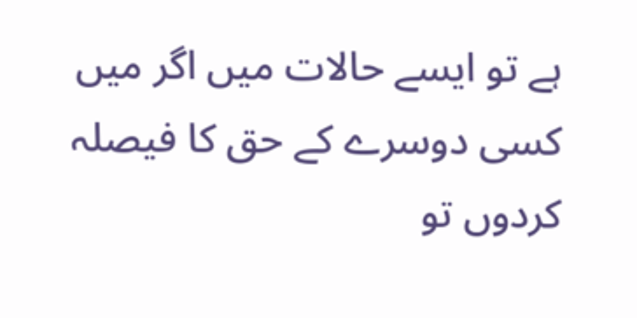ہے تو ایسے حالات میں اگر میں کسی دوسرے کے حق کا فیصلہ کردوں تو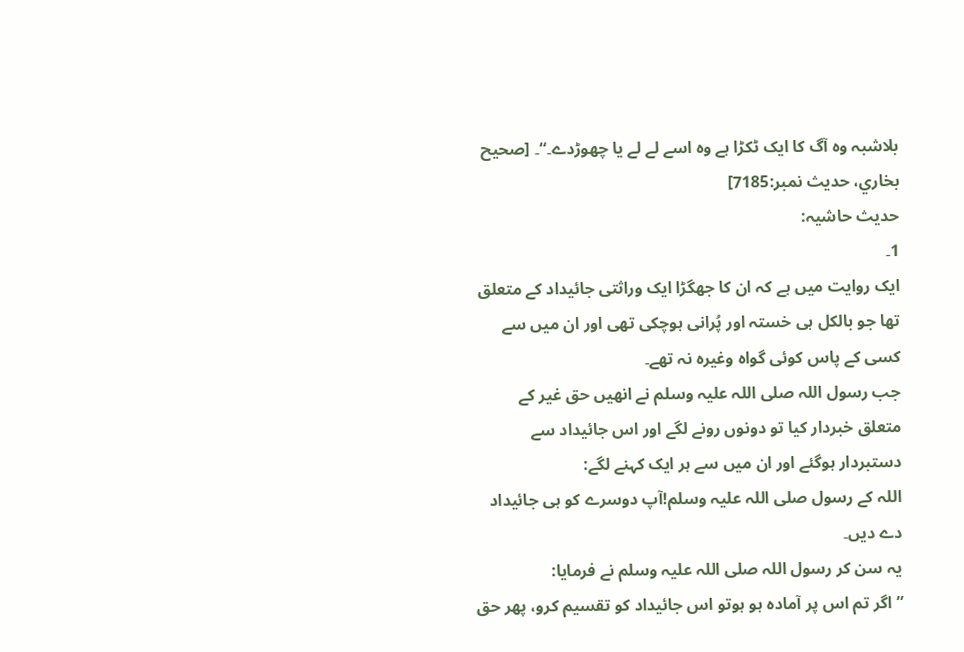بلاشبہ وہ آگ کا ایک ٹکڑا ہے وہ اسے لے لے یا چھوڑدے۔“۔ [صحيح بخاري، حديث نمبر:7185]
حدیث حاشیہ:
1۔
ایک روایت میں ہے کہ ان کا جھگڑا ایک وراثتی جائیداد کے متعلق تھا جو بالکل ہی خستہ اور پُرانی ہوچکی تھی اور ان میں سے کسی کے پاس کوئی گواہ وغیرہ نہ تھے۔
جب رسول اللہ صلی اللہ علیہ وسلم نے انھیں حق غیر کے متعلق خبردار کیا تو دونوں رونے لگے اور اس جائیداد سے دستبردار ہوگئے اور ان میں سے ہر ایک کہنے لگے:
اللہ کے رسول صلی اللہ علیہ وسلم!آپ دوسرے کو ہی جائیداد دے دیں۔
یہ سن کر رسول اللہ صلی اللہ علیہ وسلم نے فرمایا:
”اگر تم اس پر آمادہ ہو ہوتو اس جائیداد کو تقسیم کرو، پھر حق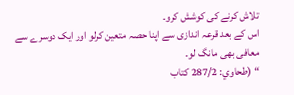تلاش کرنے کی کوشش کرو۔
اس کے بعد قرعہ اندازی سے اپنا حصہ متعین کرلو اور ایک دوسرے سے معافی بھی مانگ لو۔
“ (طحاوي: 287/2 کتاب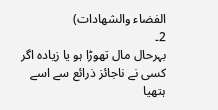الفضاء والشھادات)
2۔
بہرحال مال تھوڑا ہو یا زیادہ اگر کسی نے ناجائز ذرائع سے اسے ہتھیا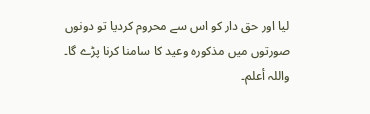لیا اور حق دار کو اس سے محروم کردیا تو دونوں صورتوں میں مذکورہ وعید کا سامنا کرنا پڑے گا۔
واللہ أعلم۔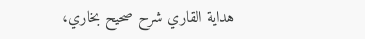هداية القاري شرح صحيح بخاري،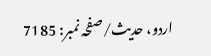اردو، حدیث/صفحہ نمبر: 7185